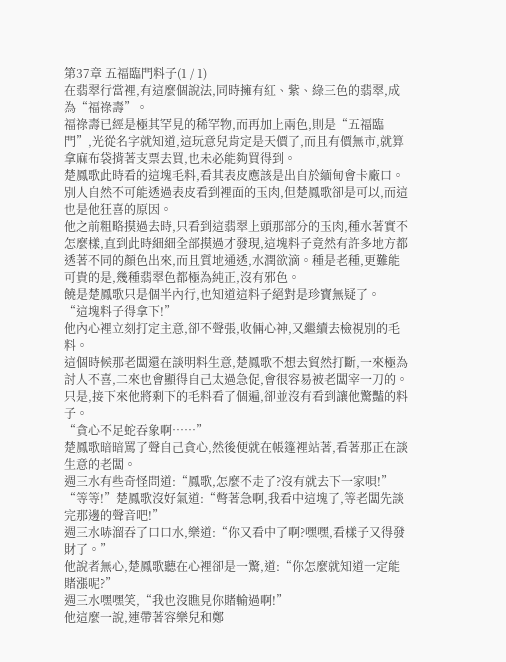第37章 五福臨門料子(1 / 1)
在翡翠行當裡,有這麼個說法,同時擁有紅、紫、綠三色的翡翠,成為“福祿壽”。
福祿壽已經是極其罕見的稀罕物,而再加上兩色,則是“五福臨門”,光從名字就知道,這玩意兒肯定是天價了,而且有價無市,就算拿麻布袋揹著支票去買,也未必能夠買得到。
楚鳳歌此時看的這塊毛料,看其表皮應該是出自於緬甸會卡廠口。
別人自然不可能透過表皮看到裡面的玉肉,但楚鳳歌卻是可以,而這也是他狂喜的原因。
他之前粗略摸過去時,只看到這翡翠上頭那部分的玉肉,種水著實不怎麼樣,直到此時細細全部摸過才發現,這塊料子竟然有許多地方都透著不同的顏色出來,而且質地通透,水潤欲滴。種是老種,更難能可貴的是,幾種翡翠色都極為純正,沒有邪色。
饒是楚鳳歌只是個半內行,也知道這料子絕對是珍寶無疑了。
“這塊料子得拿下!”
他內心裡立刻打定主意,卻不聲張,收倆心神,又繼續去檢視別的毛料。
這個時候那老闆還在談明料生意,楚鳳歌不想去貿然打斷,一來極為討人不喜,二來也會顯得自己太過急促,會很容易被老闆宰一刀的。
只是,接下來他將剩下的毛料看了個遍,卻並沒有看到讓他驚豔的料子。
“貪心不足蛇吞象啊……”
楚鳳歌暗暗罵了聲自己貪心,然後便就在帳篷裡站著,看著那正在談生意的老闆。
週三水有些奇怪問道:“鳳歌,怎麼不走了?沒有就去下一家唄!”
“等等!”楚鳳歌沒好氣道:“彆著急啊,我看中這塊了,等老闆先談完那邊的聲音吧!”
週三水哧溜吞了口口水,樂道:“你又看中了啊?嘿嘿,看樣子又得發財了。”
他說者無心,楚鳳歌聽在心裡卻是一驚,道:“你怎麼就知道一定能賭漲呢?”
週三水嘿嘿笑,“我也沒瞧見你賭輸過啊!”
他這麼一說,連帶著容樂兒和鄭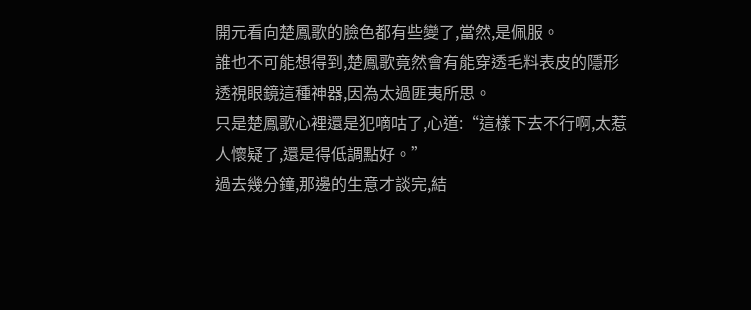開元看向楚鳳歌的臉色都有些變了,當然,是佩服。
誰也不可能想得到,楚鳳歌竟然會有能穿透毛料表皮的隱形透視眼鏡這種神器,因為太過匪夷所思。
只是楚鳳歌心裡還是犯嘀咕了,心道:“這樣下去不行啊,太惹人懷疑了,還是得低調點好。”
過去幾分鐘,那邊的生意才談完,結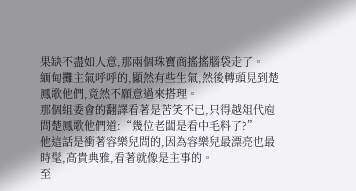果缺不盡如人意,那兩個珠寶商搖搖腦袋走了。
緬甸攤主氣呼呼的,顯然有些生氣,然後轉頭見到楚鳳歌他們,竟然不願意過來搭理。
那個組委會的翻譯看著是苦笑不已,只得越俎代庖問楚鳳歌他們道:“幾位老闆是看中毛料了?”
他這話是衝著容樂兒問的,因為容樂兒最漂亮也最時髦,高貴典雅,看著就像是主事的。
至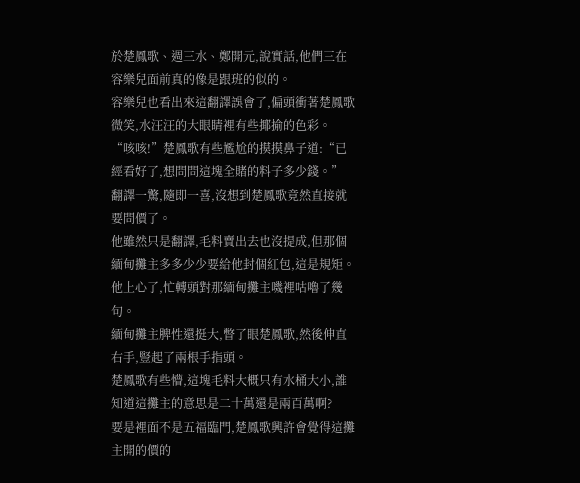於楚鳳歌、週三水、鄭開元,說實話,他們三在容樂兒面前真的像是跟班的似的。
容樂兒也看出來這翻譯誤會了,偏頭衝著楚鳳歌微笑,水汪汪的大眼睛裡有些揶揄的色彩。
“咳咳!”楚鳳歌有些尷尬的摸摸鼻子道:“已經看好了,想問問這塊全賭的料子多少錢。”
翻譯一驚,隨即一喜,沒想到楚鳳歌竟然直接就要問價了。
他雖然只是翻譯,毛料賣出去也沒提成,但那個緬甸攤主多多少少要給他封個紅包,這是規矩。
他上心了,忙轉頭對那緬甸攤主嘰裡咕嚕了幾句。
緬甸攤主脾性還挺大,瞥了眼楚鳳歌,然後伸直右手,豎起了兩根手指頭。
楚鳳歌有些懵,這塊毛料大概只有水桶大小,誰知道這攤主的意思是二十萬還是兩百萬啊?
要是裡面不是五福臨門,楚鳳歌興許會覺得這攤主開的價的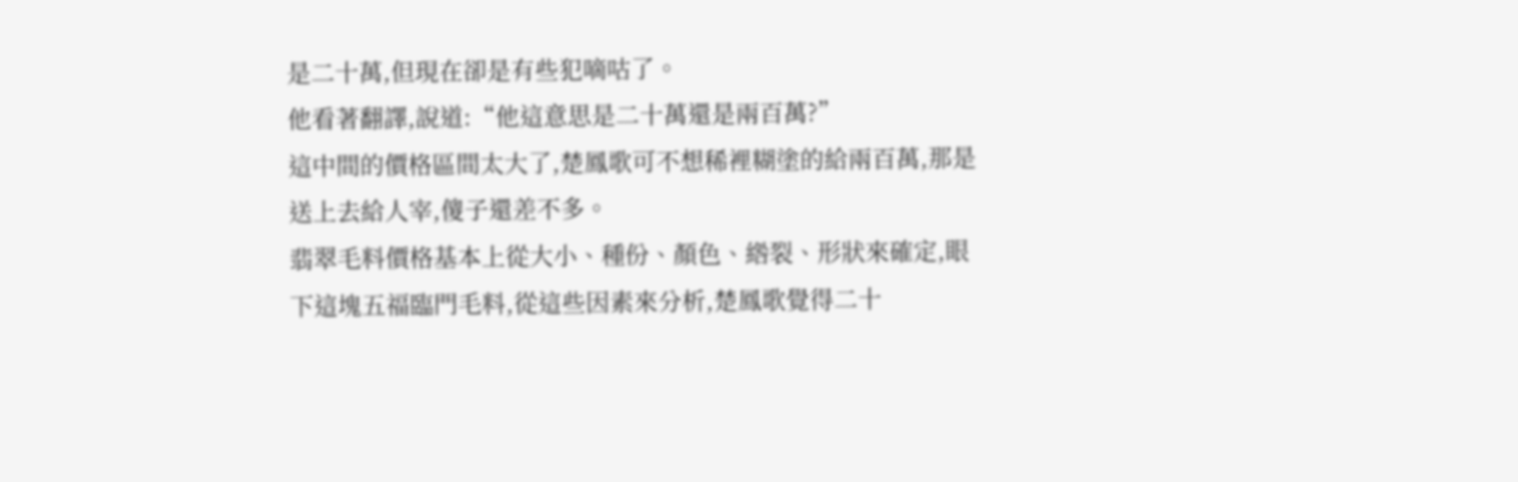是二十萬,但現在卻是有些犯嘀咕了。
他看著翻譯,說道:“他這意思是二十萬還是兩百萬?”
這中間的價格區間太大了,楚鳳歌可不想稀裡糊塗的給兩百萬,那是送上去給人宰,傻子還差不多。
翡翠毛料價格基本上從大小、種份、顏色、綹裂、形狀來確定,眼下這塊五福臨門毛料,從這些因素來分析,楚鳳歌覺得二十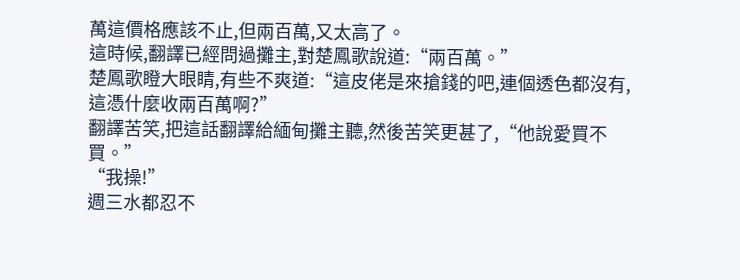萬這價格應該不止,但兩百萬,又太高了。
這時候,翻譯已經問過攤主,對楚鳳歌說道:“兩百萬。”
楚鳳歌瞪大眼睛,有些不爽道:“這皮佬是來搶錢的吧,連個透色都沒有,這憑什麼收兩百萬啊?”
翻譯苦笑,把這話翻譯給緬甸攤主聽,然後苦笑更甚了,“他說愛買不買。”
“我操!”
週三水都忍不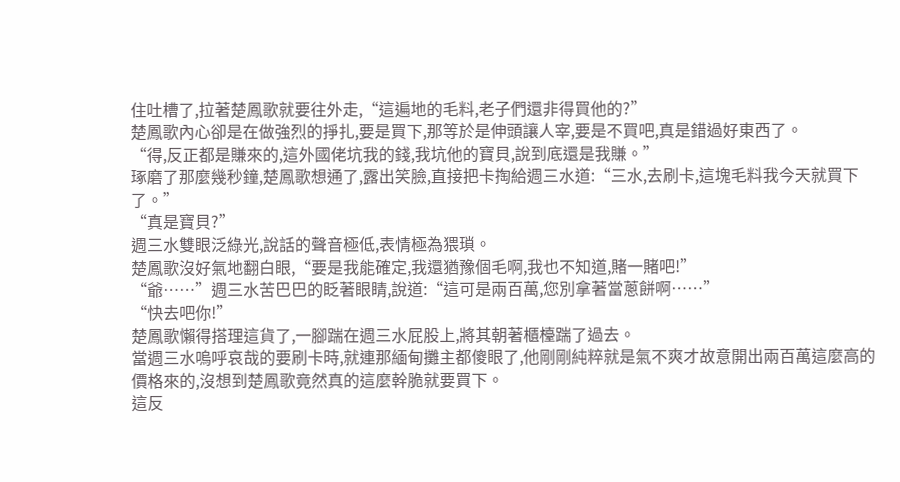住吐槽了,拉著楚鳳歌就要往外走,“這遍地的毛料,老子們還非得買他的?”
楚鳳歌內心卻是在做強烈的掙扎,要是買下,那等於是伸頭讓人宰,要是不買吧,真是錯過好東西了。
“得,反正都是賺來的,這外國佬坑我的錢,我坑他的寶貝,說到底還是我賺。”
琢磨了那麼幾秒鐘,楚鳳歌想通了,露出笑臉,直接把卡掏給週三水道:“三水,去刷卡,這塊毛料我今天就買下了。”
“真是寶貝?”
週三水雙眼泛綠光,說話的聲音極低,表情極為猥瑣。
楚鳳歌沒好氣地翻白眼,“要是我能確定,我還猶豫個毛啊,我也不知道,賭一賭吧!”
“爺……”週三水苦巴巴的眨著眼睛,說道:“這可是兩百萬,您別拿著當蔥餅啊……”
“快去吧你!”
楚鳳歌懶得搭理這貨了,一腳踹在週三水屁股上,將其朝著櫃檯踹了過去。
當週三水嗚呼哀哉的要刷卡時,就連那緬甸攤主都傻眼了,他剛剛純粹就是氣不爽才故意開出兩百萬這麼高的價格來的,沒想到楚鳳歌竟然真的這麼幹脆就要買下。
這反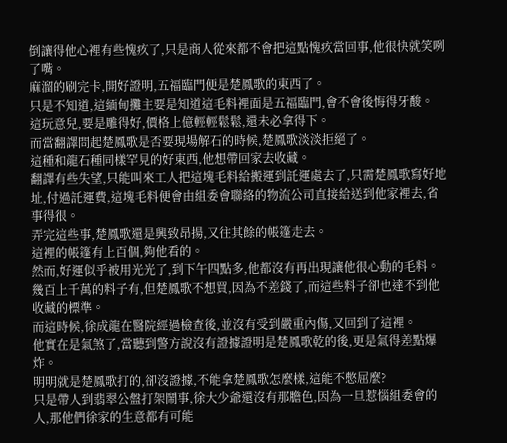倒讓得他心裡有些愧疚了,只是商人從來都不會把這點愧疚當回事,他很快就笑咧了嘴。
麻溜的刷完卡,開好證明,五福臨門便是楚鳳歌的東西了。
只是不知道,這緬甸攤主要是知道這毛料裡面是五福臨門,會不會後悔得牙酸。
這玩意兒,要是雕得好,價格上億輕輕鬆鬆,還未必拿得下。
而當翻譯問起楚鳳歌是否要現場解石的時候,楚鳳歌淡淡拒絕了。
這種和龍石種同樣罕見的好東西,他想帶回家去收藏。
翻譯有些失望,只能叫來工人把這塊毛料給搬運到託運處去了,只需楚鳳歌寫好地址,付過託運費,這塊毛料便會由組委會聯絡的物流公司直接給送到他家裡去,省事得很。
弄完這些事,楚鳳歌還是興致昂揚,又往其餘的帳篷走去。
這裡的帳篷有上百個,夠他看的。
然而,好運似乎被用光光了,到下午四點多,他都沒有再出現讓他很心動的毛料。
幾百上千萬的料子有,但楚鳳歌不想買,因為不差錢了,而這些料子卻也達不到他收藏的標準。
而這時候,徐成龍在醫院經過檢查後,並沒有受到嚴重內傷,又回到了這裡。
他實在是氣煞了,當聽到警方說沒有證據證明是楚鳳歌乾的後,更是氣得差點爆炸。
明明就是楚鳳歌打的,卻沒證據,不能拿楚鳳歌怎麼樣,這能不憋屈麼?
只是帶人到翡翠公盤打架鬧事,徐大少爺還沒有那膽色,因為一旦惹惱組委會的人,那他們徐家的生意都有可能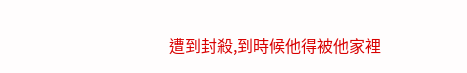遭到封殺,到時候他得被他家裡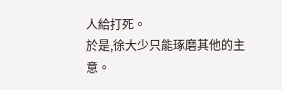人給打死。
於是,徐大少只能琢磨其他的主意。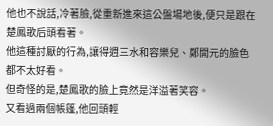他也不說話,冷著臉,從重新進來這公盤場地後,便只是跟在楚鳳歌后頭看著。
他這種討厭的行為,讓得週三水和容樂兒、鄭開元的臉色都不太好看。
但奇怪的是,楚鳳歌的臉上竟然是洋溢著笑容。
又看過兩個帳篷,他回頭輕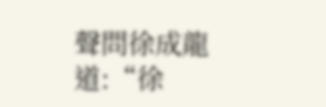聲問徐成龍道:“徐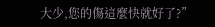大少,您的傷這麼快就好了?”